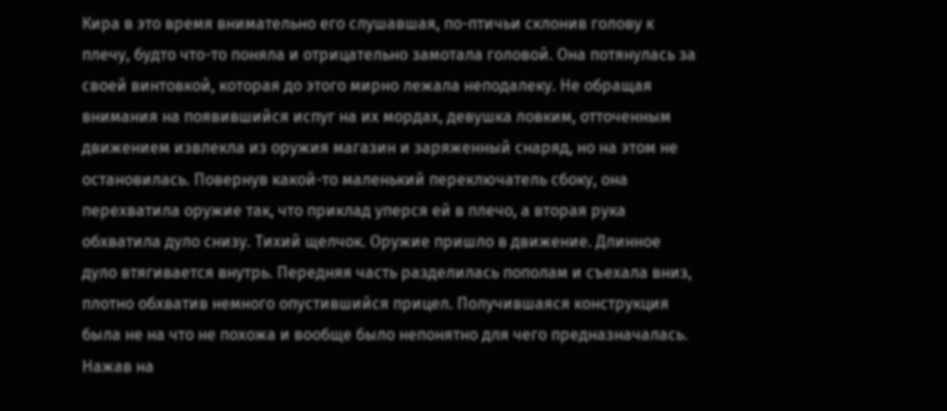Кира в это время внимательно его слушавшая, по-птичьи склонив голову к плечу, будто что-то поняла и отрицательно замотала головой. Она потянулась за своей винтовкой, которая до этого мирно лежала неподалеку. Не обращая внимания на появившийся испуг на их мордах, девушка ловким, отточенным движением извлекла из оружия магазин и заряженный снаряд, но на этом не остановилась. Повернув какой-то маленький переключатель сбоку, она перехватила оружие так, что приклад уперся ей в плечо, а вторая рука обхватила дуло снизу. Тихий щелчок. Оружие пришло в движение. Длинное дуло втягивается внутрь. Передняя часть разделилась пополам и съехала вниз, плотно обхватив немного опустившийся прицел. Получившаяся конструкция была не на что не похожа и вообще было непонятно для чего предназначалась. Нажав на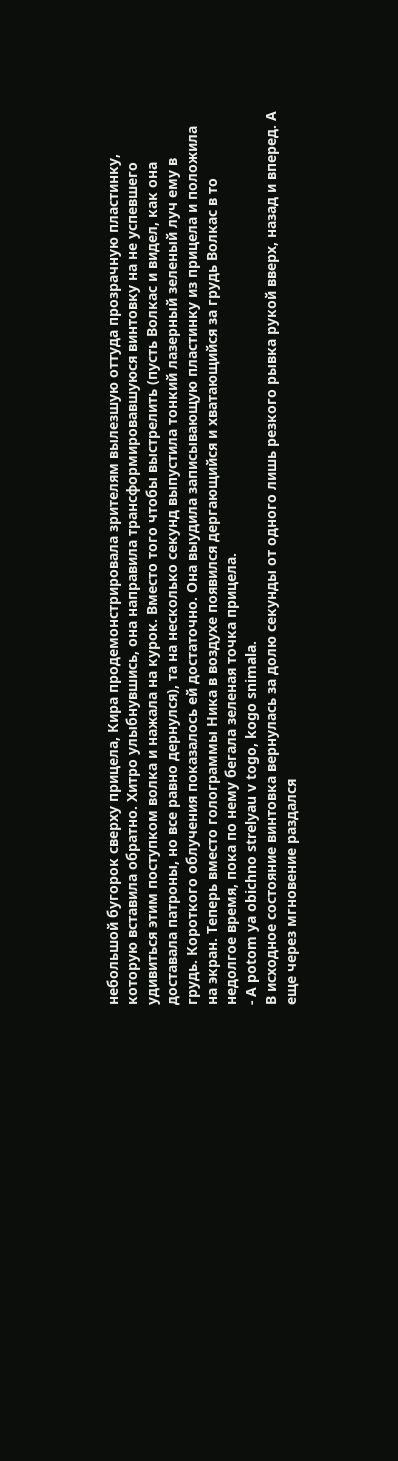небольшой бугорок сверху прицела, Кира продемонстрировала зрителям вылезшую оттуда прозрачную пластинку, которую вставила обратно. Хитро улыбнувшись, она направила трансформировавшуюся винтовку на не успевшего удивиться этим поступком волка и нажала на курок. Вместо того чтобы выстрелить (пусть Волкас и видел, как она доставала патроны, но все равно дернулся), та на несколько секунд выпустила тонкий лазерный зеленый луч ему в грудь. Короткого облучения показалось ей достаточно. Она выудила записывающую пластинку из прицела и положила на экран. Теперь вместо голограммы Ника в воздухе появился дергающийся и хватающийся за грудь Волкас в то недолгое время, пока по нему бегала зеленая точка прицела.
- A potom ya obichno strelyau v togo, kogo snimala.
В исходное состояние винтовка вернулась за долю секунды от одного лишь резкого рывка рукой вверх, назад и вперед. А еще через мгновение раздался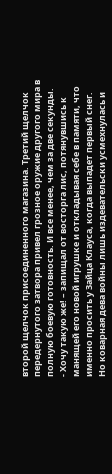второй щелчок присоединенного магазина. Третий щелчок передернутого затвора привел грозное оружие другого мира в полную боевую готовность. И все менее, чем за две секунды.
- Хочу такую же! – запищал от восторга лис, потянувшись к манящей его новой игрушке и откладывая себе в памяти, что именно просить у Зайца Клауса, когда выпадет первый снег.
Но коварная дева войны лишь издевательски усмехнулась и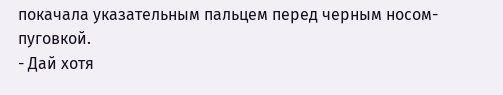покачала указательным пальцем перед черным носом-пуговкой.
- Дай хотя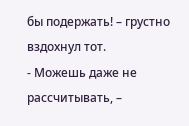бы подержать! – грустно вздохнул тот.
- Можешь даже не рассчитывать, –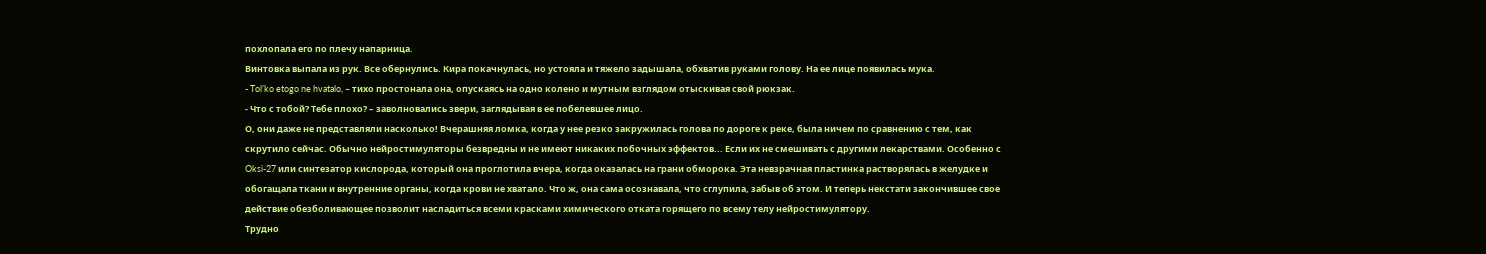похлопала его по плечу напарница.
Винтовка выпала из рук. Все обернулись. Кира покачнулась, но устояла и тяжело задышала, обхватив руками голову. На ее лице появилась мука.
- Tol’ko etogo ne hvatalo, – тихо простонала она, опускаясь на одно колено и мутным взглядом отыскивая свой рюкзак.
- Что с тобой? Тебе плохо? – заволновались звери, заглядывая в ее побелевшее лицо.
О, они даже не представляли насколько! Вчерашняя ломка, когда у нее резко закружилась голова по дороге к реке, была ничем по сравнению с тем, как скрутило сейчас. Обычно нейростимуляторы безвредны и не имеют никаких побочных эффектов... Если их не смешивать с другими лекарствами. Особенно с Oksi-27 или синтезатор кислорода, который она проглотила вчера, когда оказалась на грани обморока. Эта невзрачная пластинка растворялась в желудке и обогащала ткани и внутренние органы, когда крови не хватало. Что ж, она сама осознавала, что сглупила, забыв об этом. И теперь некстати закончившее свое действие обезболивающее позволит насладиться всеми красками химического отката горящего по всему телу нейростимулятору.
Трудно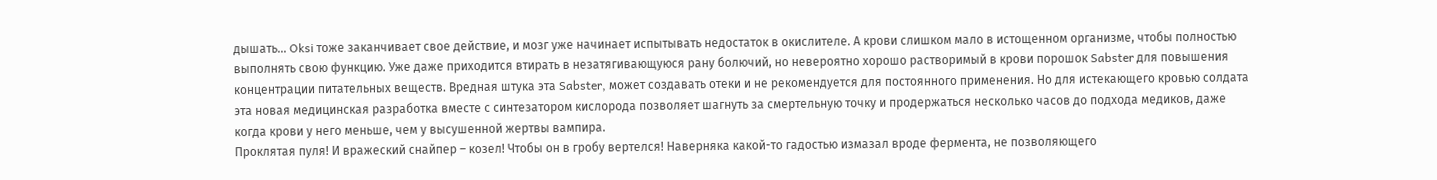дышать... Oksi тоже заканчивает свое действие, и мозг уже начинает испытывать недостаток в окислителе. А крови слишком мало в истощенном организме, чтобы полностью выполнять свою функцию. Уже даже приходится втирать в незатягивающуюся рану болючий, но невероятно хорошо растворимый в крови порошок Sabster для повышения концентрации питательных веществ. Вредная штука эта Sabster, может создавать отеки и не рекомендуется для постоянного применения. Но для истекающего кровью солдата эта новая медицинская разработка вместе с синтезатором кислорода позволяет шагнуть за смертельную точку и продержаться несколько часов до подхода медиков, даже когда крови у него меньше, чем у высушенной жертвы вампира.
Проклятая пуля! И вражеский снайпер – козел! Чтобы он в гробу вертелся! Наверняка какой-то гадостью измазал вроде фермента, не позволяющего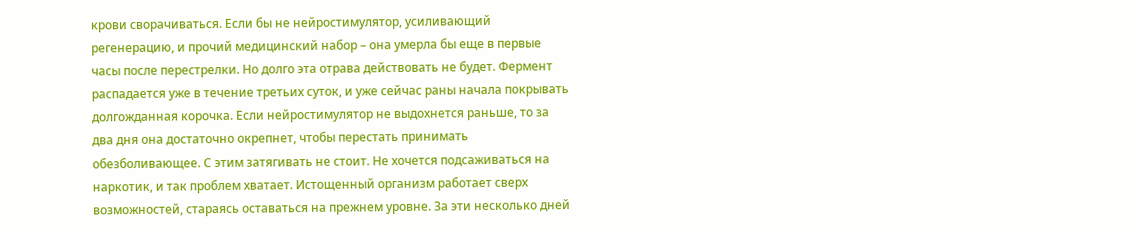крови сворачиваться. Если бы не нейростимулятор, усиливающий регенерацию, и прочий медицинский набор – она умерла бы еще в первые часы после перестрелки. Но долго эта отрава действовать не будет. Фермент распадается уже в течение третьих суток, и уже сейчас раны начала покрывать долгожданная корочка. Если нейростимулятор не выдохнется раньше, то за два дня она достаточно окрепнет, чтобы перестать принимать обезболивающее. С этим затягивать не стоит. Не хочется подсаживаться на наркотик, и так проблем хватает. Истощенный организм работает сверх возможностей, стараясь оставаться на прежнем уровне. За эти несколько дней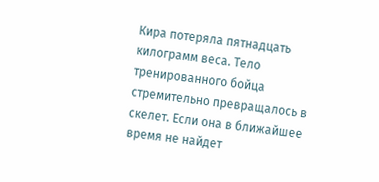Кира потеряла пятнадцать килограмм веса. Тело тренированного бойца стремительно превращалось в скелет. Если она в ближайшее время не найдет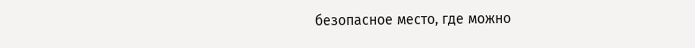безопасное место, где можно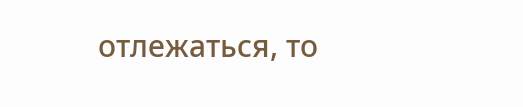отлежаться, то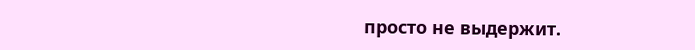просто не выдержит.